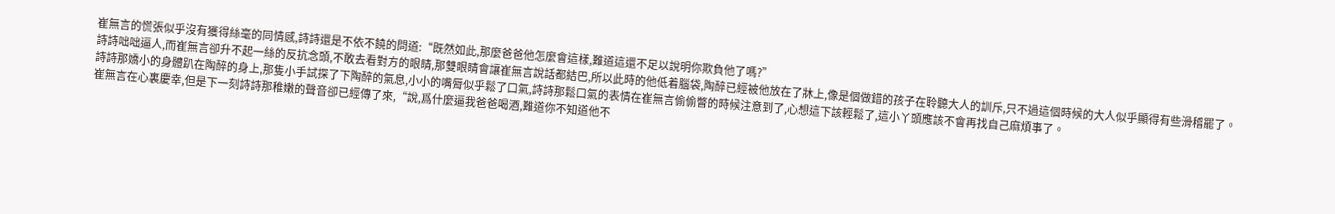崔無言的慌張似乎沒有獲得絲毫的同情感,詩詩還是不依不饒的問道:“既然如此,那麼爸爸他怎麼會這樣,難道這還不足以說明你欺負他了嗎?”
詩詩咄咄逼人,而崔無言卻升不起一絲的反抗念頭,不敢去看對方的眼睛,那雙眼睛會讓崔無言說話都結巴,所以此時的他低着腦袋,陶醉已經被他放在了牀上,像是個做錯的孩子在聆聽大人的訓斥,只不過這個時候的大人似乎顯得有些滑稽罷了。
詩詩那嬌小的身體趴在陶醉的身上,那隻小手試探了下陶醉的氣息,小小的嘴脣似乎鬆了口氣,詩詩那鬆口氣的表情在崔無言偷偷瞥的時候注意到了,心想這下該輕鬆了,這小丫頭應該不會再找自己麻煩事了。
崔無言在心裏慶幸,但是下一刻詩詩那稚嫩的聲音卻已經傳了來,“說,爲什麼逼我爸爸喝酒,難道你不知道他不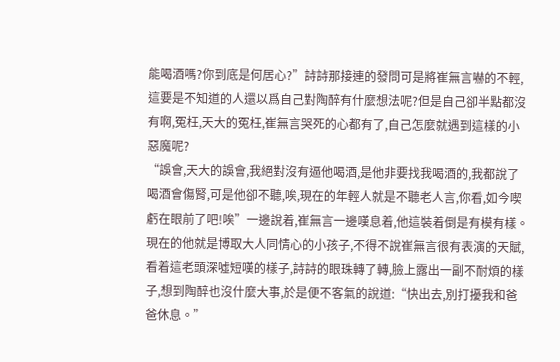能喝酒嗎?你到底是何居心?”詩詩那接連的發問可是將崔無言嚇的不輕,這要是不知道的人還以爲自己對陶醉有什麼想法呢?但是自己卻半點都沒有啊,冤枉,天大的冤枉,崔無言哭死的心都有了,自己怎麼就遇到這樣的小惡魔呢?
“誤會,天大的誤會,我絕對沒有逼他喝酒,是他非要找我喝酒的,我都說了喝酒會傷腎,可是他卻不聽,唉,現在的年輕人就是不聽老人言,你看,如今喫虧在眼前了吧!唉”一邊說着,崔無言一邊嘆息着,他這裝着倒是有模有樣。
現在的他就是博取大人同情心的小孩子,不得不說崔無言很有表演的天賦,看着這老頭深噓短嘆的樣子,詩詩的眼珠轉了轉,臉上露出一副不耐煩的樣子,想到陶醉也沒什麼大事,於是便不客氣的說道:“快出去,別打擾我和爸爸休息。”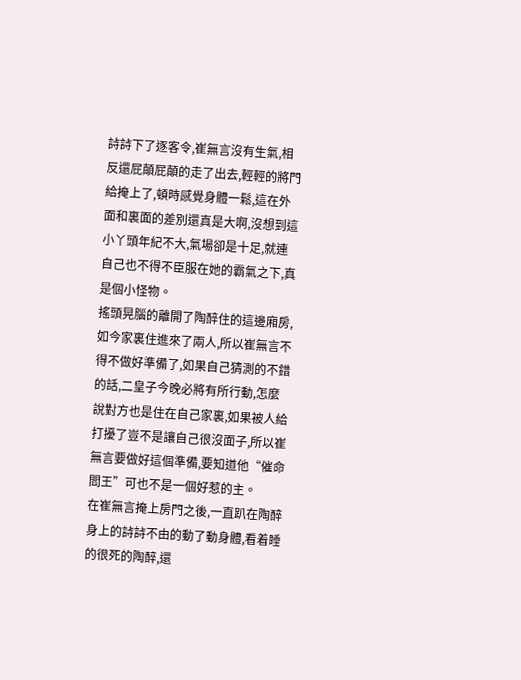詩詩下了逐客令,崔無言沒有生氣,相反還屁顛屁顛的走了出去,輕輕的將門給掩上了,頓時感覺身體一鬆,這在外面和裏面的差別還真是大啊,沒想到這小丫頭年紀不大,氣場卻是十足,就連自己也不得不臣服在她的霸氣之下,真是個小怪物。
搖頭晃腦的離開了陶醉住的這邊廂房,如今家裏住進來了兩人,所以崔無言不得不做好準備了,如果自己猜測的不錯的話,二皇子今晚必將有所行動,怎麼說對方也是住在自己家裏,如果被人給打擾了豈不是讓自己很沒面子,所以崔無言要做好這個準備,要知道他“催命閻王”可也不是一個好惹的主。
在崔無言掩上房門之後,一直趴在陶醉身上的詩詩不由的動了動身體,看着睡的很死的陶醉,還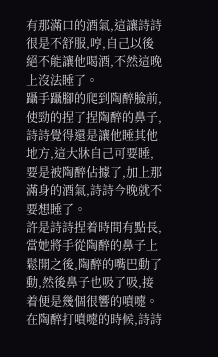有那滿口的酒氣,這讓詩詩很是不舒服,哼,自己以後絕不能讓他喝酒,不然這晚上沒法睡了。
躡手躡腳的爬到陶醉臉前,使勁的捏了捏陶醉的鼻子,詩詩覺得還是讓他睡其他地方,這大牀自己可要睡,要是被陶醉佔據了,加上那滿身的酒氣,詩詩今晚就不要想睡了。
許是詩詩捏着時間有點長,當她將手從陶醉的鼻子上鬆開之後,陶醉的嘴巴動了動,然後鼻子也吸了吸,接着便是幾個很響的噴嚏。
在陶醉打噴嚏的時候,詩詩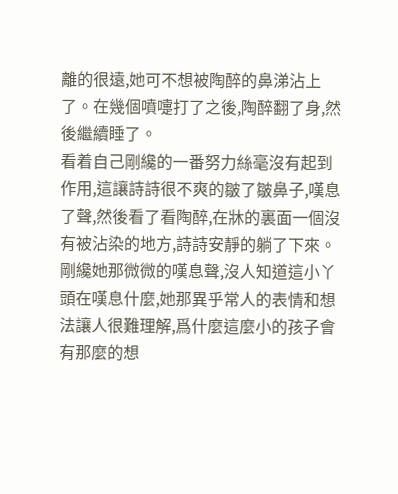離的很遠,她可不想被陶醉的鼻涕沾上了。在幾個噴嚏打了之後,陶醉翻了身,然後繼續睡了。
看着自己剛纔的一番努力絲毫沒有起到作用,這讓詩詩很不爽的皺了皺鼻子,嘆息了聲,然後看了看陶醉,在牀的裏面一個沒有被沾染的地方,詩詩安靜的躺了下來。
剛纔她那微微的嘆息聲,沒人知道這小丫頭在嘆息什麼,她那異乎常人的表情和想法讓人很難理解,爲什麼這麼小的孩子會有那麼的想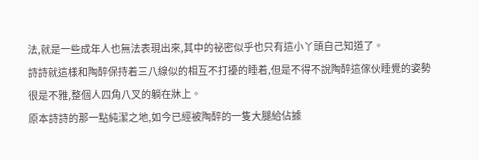法,就是一些成年人也無法表現出來,其中的祕密似乎也只有這小丫頭自己知道了。
詩詩就這樣和陶醉保持着三八線似的相互不打擾的睡着,但是不得不說陶醉這傢伙睡覺的姿勢很是不雅,整個人四角八叉的躺在牀上。
原本詩詩的那一點純潔之地,如今已經被陶醉的一隻大腿給佔據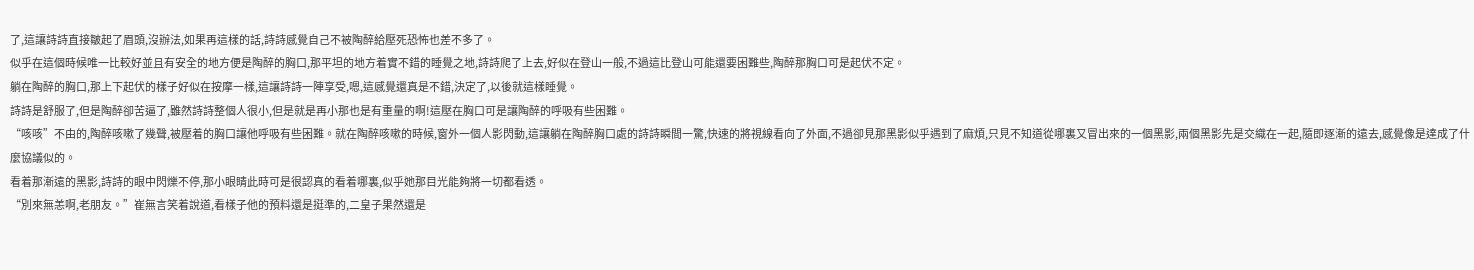了,這讓詩詩直接皺起了眉頭,沒辦法,如果再這樣的話,詩詩感覺自己不被陶醉給壓死恐怖也差不多了。
似乎在這個時候唯一比較好並且有安全的地方便是陶醉的胸口,那平坦的地方着實不錯的睡覺之地,詩詩爬了上去,好似在登山一般,不過這比登山可能還要困難些,陶醉那胸口可是起伏不定。
躺在陶醉的胸口,那上下起伏的樣子好似在按摩一樣,這讓詩詩一陣享受,嗯,這感覺還真是不錯,決定了,以後就這樣睡覺。
詩詩是舒服了,但是陶醉卻苦逼了,雖然詩詩整個人很小,但是就是再小那也是有重量的啊!這壓在胸口可是讓陶醉的呼吸有些困難。
“咳咳”不由的,陶醉咳嗽了幾聲,被壓着的胸口讓他呼吸有些困難。就在陶醉咳嗽的時候,窗外一個人影閃動,這讓躺在陶醉胸口處的詩詩瞬間一驚,快速的將視線看向了外面,不過卻見那黑影似乎遇到了麻煩,只見不知道從哪裏又冒出來的一個黑影,兩個黑影先是交織在一起,隨即逐漸的遠去,感覺像是達成了什麼協議似的。
看着那漸遠的黑影,詩詩的眼中閃爍不停,那小眼睛此時可是很認真的看着哪裏,似乎她那目光能夠將一切都看透。
“別來無恙啊,老朋友。”崔無言笑着說道,看樣子他的預料還是挺準的,二皇子果然還是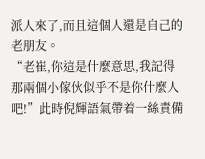派人來了,而且這個人還是自己的老朋友。
“老崔,你這是什麼意思,我記得那兩個小傢伙似乎不是你什麼人吧!”此時倪輝語氣帶着一絲責備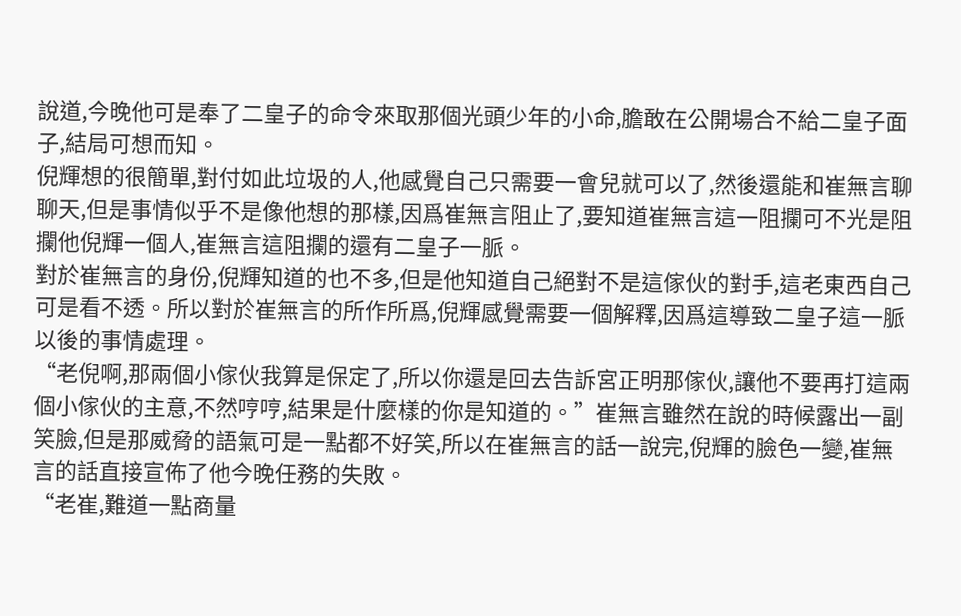說道,今晚他可是奉了二皇子的命令來取那個光頭少年的小命,膽敢在公開場合不給二皇子面子,結局可想而知。
倪輝想的很簡單,對付如此垃圾的人,他感覺自己只需要一會兒就可以了,然後還能和崔無言聊聊天,但是事情似乎不是像他想的那樣,因爲崔無言阻止了,要知道崔無言這一阻攔可不光是阻攔他倪輝一個人,崔無言這阻攔的還有二皇子一脈。
對於崔無言的身份,倪輝知道的也不多,但是他知道自己絕對不是這傢伙的對手,這老東西自己可是看不透。所以對於崔無言的所作所爲,倪輝感覺需要一個解釋,因爲這導致二皇子這一脈以後的事情處理。
“老倪啊,那兩個小傢伙我算是保定了,所以你還是回去告訴宮正明那傢伙,讓他不要再打這兩個小傢伙的主意,不然哼哼,結果是什麼樣的你是知道的。”崔無言雖然在說的時候露出一副笑臉,但是那威脅的語氣可是一點都不好笑,所以在崔無言的話一說完,倪輝的臉色一變,崔無言的話直接宣佈了他今晚任務的失敗。
“老崔,難道一點商量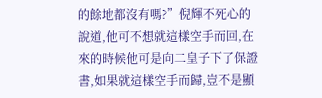的餘地都沒有嗎?”倪輝不死心的說道,他可不想就這樣空手而回,在來的時候他可是向二皇子下了保證書,如果就這樣空手而歸,豈不是顯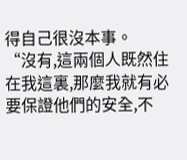得自己很沒本事。
“沒有,這兩個人既然住在我這裏,那麼我就有必要保證他們的安全,不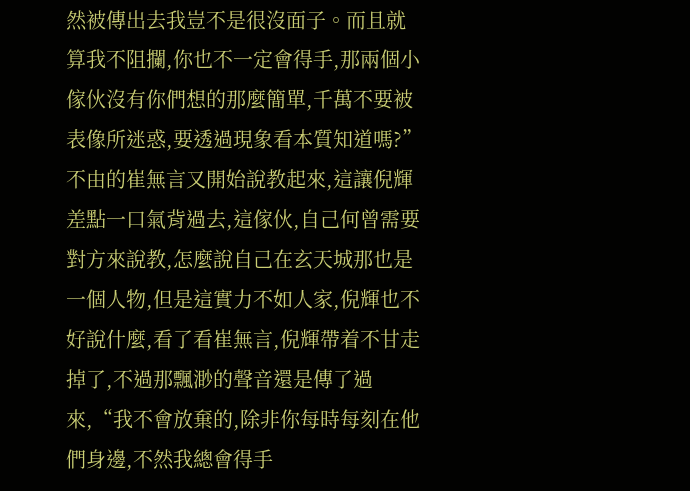然被傳出去我豈不是很沒面子。而且就算我不阻攔,你也不一定會得手,那兩個小傢伙沒有你們想的那麼簡單,千萬不要被表像所迷惑,要透過現象看本質知道嗎?”不由的崔無言又開始說教起來,這讓倪輝差點一口氣背過去,這傢伙,自己何曾需要對方來說教,怎麼說自己在玄天城那也是一個人物,但是這實力不如人家,倪輝也不好說什麼,看了看崔無言,倪輝帶着不甘走掉了,不過那飄渺的聲音還是傳了過來,“我不會放棄的,除非你每時每刻在他們身邊,不然我總會得手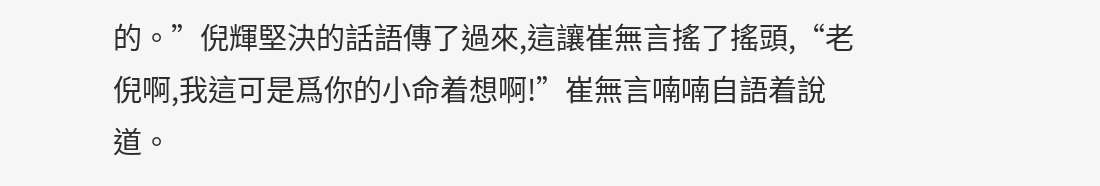的。”倪輝堅決的話語傳了過來,這讓崔無言搖了搖頭,“老倪啊,我這可是爲你的小命着想啊!”崔無言喃喃自語着說道。